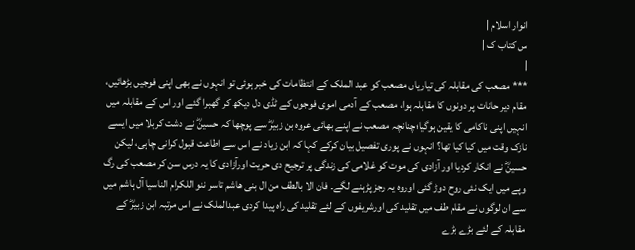انوار اسلام |
س کتاب ک |
|
*** مصعب کی مقابلہ کی تیاریاں مصعب کو عبد الملک کے انتظامات کی خبر ہوئی تو انہوں نے بھی اپنی فوجیں بڑھائیں، مقام دیر حانات پر دونوں کا مقابلہ ہوا، مصعب کے آدمی اموی فوجوں کے ٹڈی دل دیکھ کر گھبرا گئے اور اس کے مقابلہ میں انہیں اپنی ناکامی کا یقین ہوگیا؛چنانچہ مصعب نے اپنے بھائی عروہ بن زبیرؓ سے پوچھا کہ حسینؓ نے دشت کربلا میں ایسے نازک وقت میں کیا کیا تھا؟ انہوں نے پوری تفصیل بیان کرکے کہا کہ ابن زیاد نے اس سے اطاعت قبول کرانی چاہی، لیکن حسینؓ نے انکار کردیا اور آزادی کی موت کو غلامی کی زندگی پر ترجیح دی حریت اورآزادی کا یہ درس سن کر مصعب کی رگ وپے میں ایک نئی روح دوڑ گئی اوروہ یہ رجز پڑہنے لگے۔ فان الا بالطف من ال بنی ھاشم تاسر ننو اللکرام الناسیا آل ہاشم میں سے ان لوگوں نے مقام طف میں تقلید کی اورشریفوں کے لئے تقلید کی راہ پیدا کردی عبدالملک نے اس مرتبہ ابن زبیرؓ کے مقابلہ کے لئے بڑے بڑے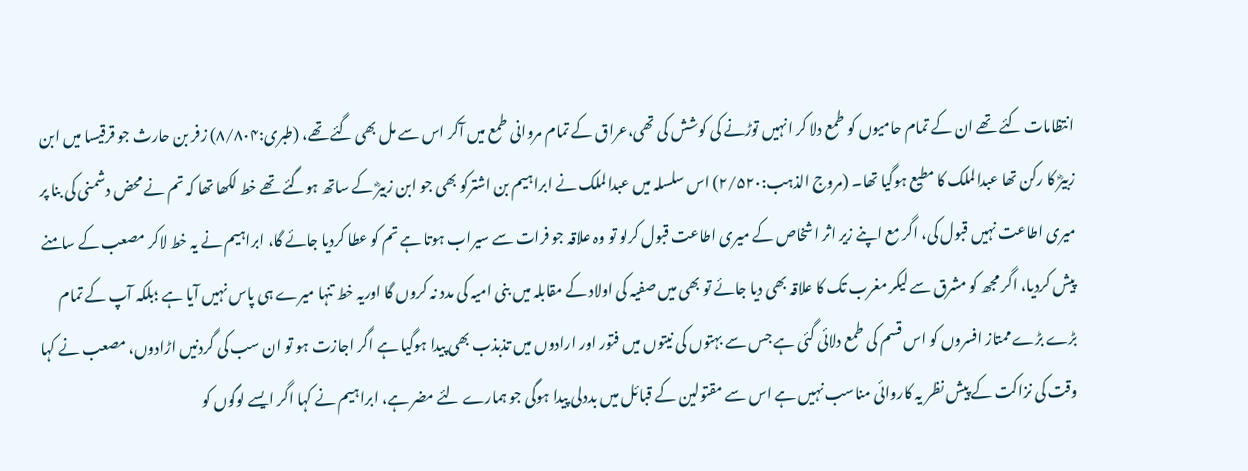انتظامات کئے تھے ان کے تمام حامیوں کو طمع دلا کر انہیں توڑنے کی کوشش کی تھی،عراق کے تمام مروانی طمع میں آکر اس سے مل بھی گئے تھے، (طبری:۸/۸۰۴) زفر بن حارث جو قرقیسا میں ابن زبیرؓ کا رکن تھا عبدالملک کا مطیع ہوگیا تھا۔ (مروج الذہب:۲/۵۲۰) اس سلسلہ میں عبدالملک نے ابراہیم بن اشترکو بھی جو ابن زبیرؓ کے ساتھ ہوگئے تھے خط لکھا تھا کہ تم نے محض دشمنی کی بنا پر میری اطاعت نہیں قبول کی، اگر مع اپنے زیر اثر اشخاص کے میری اطاعت قبول کرلو تو وہ علاقہ جو فرات سے سیراب ہوتا ہے تم کو عطا کردیا جائے گا، ابراہیم نے یہ خط لاکر مصعب کے سامنے پیش کردیا، اگر مجھ کو مشرق سے لیکر مغرب تک کا علاقہ بھی دیا جائے تو بھی میں صفیہ کی اولاد کے مقابلہ میں بنی امیہ کی مدد نہ کروں گا اوریہ خط تنہا میرے ہی پاس نہیں آیا ہے ؛بلکہ آپ کے تمام بڑے بڑے ممتاز افسروں کو اس قسم کی طمع دلائی گئی ہے جس سے بہتوں کی نیتوں میں فتور اور ارادوں میں تذبذب بھی پیدا ہوگیا ہے اگر اجازت ہو تو ان سب کی گردنیں اڑادوں، مصعب نے کہا وقت کی نزاکت کے پیش نظر یہ کاروائی مناسب نہیں ہے اس سے مقتولین کے قبائل میں بددلی پیدا ہوگی جو ہمارے لئے مضر ہے، ابراہیم نے کہا اگر ایسے لوگوں کو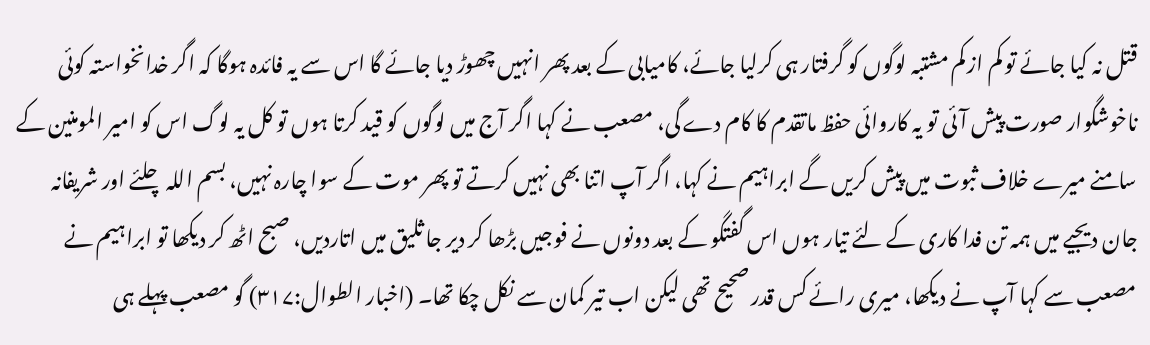قتل نہ کیا جائے تو کم از کم مشتبہ لوگوں کو گرفتار ہی کرلیا جائے، کامیابی کے بعد پھر انہیں چھوڑ دیا جائے گا اس سے یہ فائدہ ہوگا کہ اگر خدانخواستہ کوئی ناخوشگوار صورت پیش آئی تو یہ کاروائی حفظ ماتقدم کا کام دے گی، مصعب نے کہا اگر آج میں لوگوں کو قید کرتا ہوں تو کل یہ لوگ اس کو امیر المومنین کے سامنے میرے خلاف ثبوت میں پیش کریں گے ابراہیم نے کہا، اگر آپ اتنا بھی نہیں کرتے تو پھر موت کے سوا چارہ نہیں، بسم اللہ چلئے اور شریفانہ جان دیجیے میں ہمہ تن فدا کاری کے لئے تیار ہوں اس گفتگو کے بعد دونوں نے فوجیں بڑھا کر دیر جا ثلیق میں اتاردیں، صبح اٹھ کر دیکھا تو ابراہیم نے مصعب سے کہا آپ نے دیکھا، میری رائے کس قدر صحیح تھی لیکن اب تیر کمان سے نکل چکا تھا۔ (اخبار الطوال:۳۱۷) گو مصعب پہلے ہی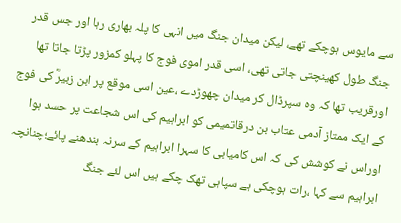سے مایوس ہوچکے تھے، لیکن میدان جنگ میں انہی کا پلہ بھاری رہا اور جس قدر جنگ طول کھینچتی جاتی تھی، اسی قدر اموی فوج کا پہلو کمزور پڑتا جاتا تھا اورقریب تھا کہ وہ سپرڈال کر میدان چھوڑدے ،عین اسی موقع پر ابن زبیرؓ کی فوج کے ایک ممتاز آدمی عتاب بن درقاتمیمی کو ابراہیم کی اس شجاعت پر حسد ہوا اوراس نے کوشش کی کہ اس کامیابی کا سہرا ابراہیم کے سرنہ بندھنے پائے؛چنانچہ ابراہیم سے کہا ،رات ہوچکی ہے سپاہی تھک چکے ہیں اس لئے جنگ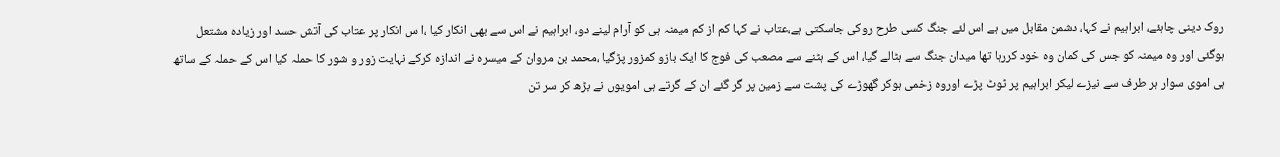روک دینی چاہئے، ابراہیم نے کہا، دشمن مقابل میں ہے اس لئے جنگ کسی طرح روکی جاسکتی ہے،عتاب نے کہا کم از کم میمنہ ہی کو آرام لینے دو، ابراہیم نے اس سے بھی انکار کیا ،ا س انکار پر عتاب کی آتش حسد اور زیادہ مشتعل ہوگئی اور وہ میمنہ کو جس کی کمان وہ خود کررہا تھا میدان جنگ سے ہٹالے گیا، اس کے ہٹنے سے مصعب کی فوج کا ایک بازو کمزور پڑگیا ،محمد بن مروان کے میسرہ نے اندازہ کرکے نہایت زور و شور کا حملہ کیا اس کے حملہ کے ساتھ ہی اموی سوار ہر طرف سے نیزے لیکر ابراہیم پر ٹوٹ پڑے اوروہ زخمی ہوکر گھوڑے کی پشت سے زمین پر گر گئے ان کے گرتے ہی امویوں نے بڑھ کر سر تن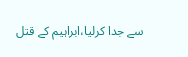سے جدا کرلیا،ابراہیم کے قتل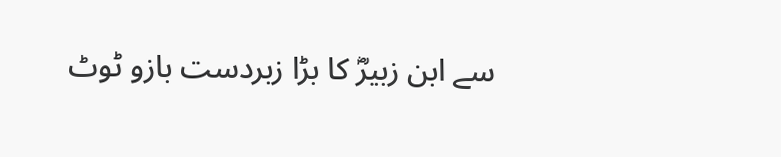سے ابن زبیرؓ کا بڑا زبردست بازو ٹوٹ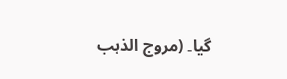گیا۔ (مروج الذہب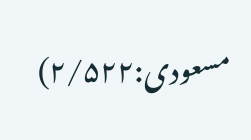مسعودی:۲/۵۲۲)